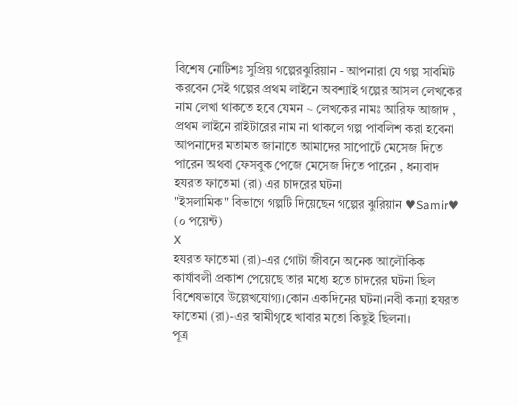বিশেষ নোটিশঃ সুপ্রিয় গল্পেরঝুরিয়ান - আপনারা যে গল্প সাবমিট করবেন সেই গল্পের প্রথম লাইনে অবশ্যাই গল্পের আসল লেখকের নাম লেখা থাকতে হবে যেমন ~ লেখকের নামঃ আরিফ আজাদ , প্রথম লাইনে রাইটারের নাম না থাকলে গল্প পাবলিশ করা হবেনা
আপনাদের মতামত জানাতে আমাদের সাপোর্টে মেসেজ দিতে পারেন অথবা ফেসবুক পেজে মেসেজ দিতে পারেন , ধন্যবাদ
হযরত ফাতেমা (রা) এর চাদরের ঘটনা
"ইসলামিক" বিভাগে গল্পটি দিয়েছেন গল্পের ঝুরিয়ান ♥Samir♥ (০ পয়েন্ট)
X
হযরত ফাতেমা (রা)-এর গোটা জীবনে অনেক আলৌকিক কার্যাবলী প্রকাশ পেয়েছে তার মধ্যে হতে চাদরের ঘটনা ছিল বিশেষভাবে উল্লেখযোগ্য।কোন একদিনের ঘটনা।নবী কন্যা হযরত ফাতেমা (রা)-এর স্বামীগৃহে খাবার মতো কিছুই ছিলনা।
পূত্র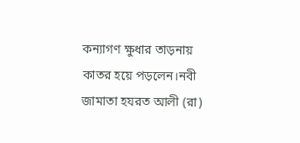কন্যাগণ ক্ষুধার তাড়নায় কাতর হয়ে পড়লেন।নবী জামাতা হযরত আলী (রা)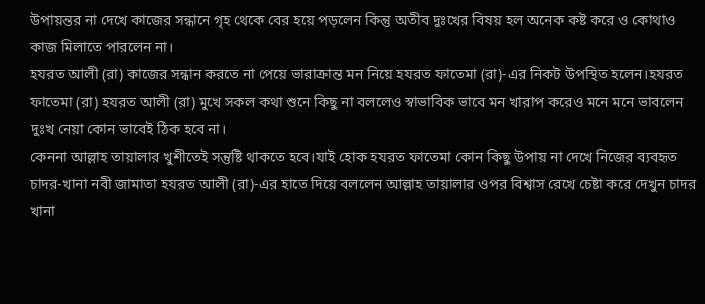উপায়ন্তর না দেখে কাজের সন্ধানে গৃহ থেকে বের হয়ে পড়লেন কিন্তু অতীব দুঃখের বিষয় হল অনেক কষ্ট করে ও কোথাও কাজ মিলাতে পারলেন না।
হযরত আলী (রা) কাজের সন্ধান করতে না পেয়ে ভারাক্রান্ত মন নিয়ে হযরত ফাতেমা (রা)-এর নিকট উপস্থিত হলেন।হযরত ফাতেমা (রা) হযরত আলী (রা) মুখে সকল কথা শুনে কিছু না বললেও স্বাভাবিক ভাবে মন খারাপ করেও মনে মনে ভাবলেন দুঃখ নেয়া কোন ভাবেই ঠিক হবে না।
কেননা আল্লাহ তায়ালার খুশীতেই সন্তুষ্টি থাকতে হবে।যাই হোক হযরত ফাতেমা কোন কিছু উপায় না দেখে নিজের ব্যবহৃত চাদর-খানা নবী জামাতা হযরত আলী (রা)-এর হাতে দিয়ে বললেন আল্লাহ তায়ালার ওপর বিশ্বাস রেখে চেষ্টা করে দেখুন চাদর খানা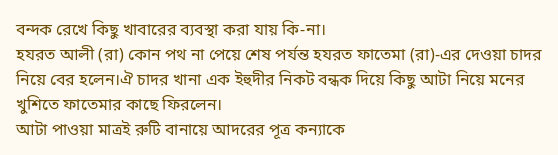বন্দক রেখে কিছু খাবারের ব্যবস্থা করা যায় কি-না।
হযরত আলী (রা) কোন পথ না পেয়ে শেষ পর্যন্ত হযরত ফাতেমা (রা)-এর দেওয়া চাদর নিয়ে বের হলেন।ঐ চাদর খানা এক ইহুদীর নিকট বন্ধক দিয়ে কিছু আটা নিয়ে মনের খুশিতে ফাতেমার কাছে ফিরলেন।
আটা পাওয়া মাত্রই রুটি বানায়ে আদরের পূত্র কন্যাকে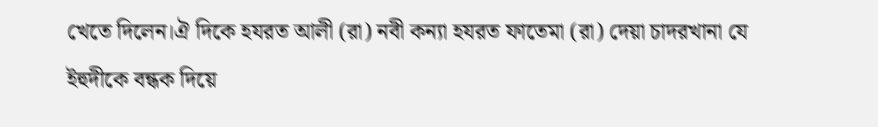খেতে দিলেন।ঐ দিকে হযরত আলী (রা) নবী কন্যা হযরত ফাতেমা (রা) দেয়া চাদরখানা যে ইহুদীকে বন্ধক দিয়ে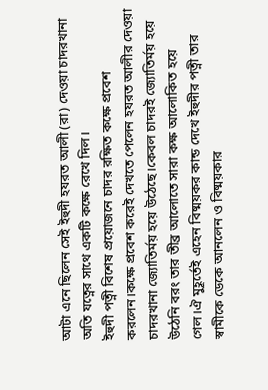আটা এনে ছিলেন সেই ইহুদী হযরত আলী (রা) দেওয়া চাদরখানা অতি যত্নের সাথে একটি কক্ষে রেখে দিল।
ইহুদী পত্নী বিশেষ প্রয়োজনে চাদর রক্ষিত কক্ষে প্রবেশ করলেন।কক্ষে প্রবেশ করেই দেখতে পেলেন হযরত আলীর দেওয়া চাদরখানা জ্যোতির্ময় হয়ে উঠেছে।কেবল চাদরই জ্যোতির্ময় হয়ে উঠেনি বরং তার তীব্র আলোতে সারা কক্ষ আলোকিত হয়ে গেল।ঐ মুহূর্তেই এহেন বিষ্ময়কর কান্ড দেখে ইহুদীর পত্নী তার স্বামীকে ডেকে আনলেন ও বিষ্ময়কার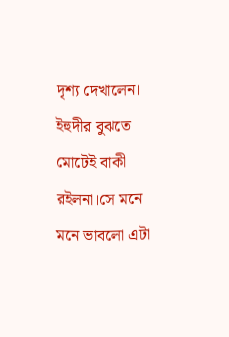দৃশ্য দেখালেন।
ইহুদীর বুঝতে মোটেই বাকী রইলনা।সে মনে মনে ভাবলো এটা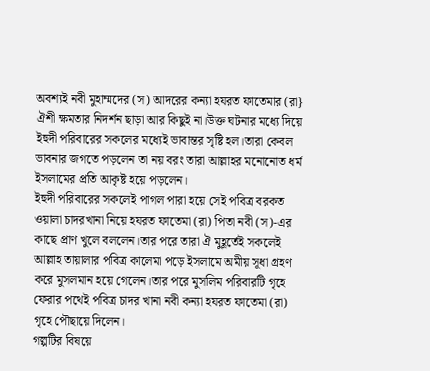অবশ্যই নবী মুহাম্মদের (স) আদরের কন্যা হযরত ফাতেমার (রা} ঐশী ক্ষমতার নিদর্শন ছাড়া আর কিছুই না।উক্ত ঘটনার মধ্যে দিয়ে ইহুদী পরিবারের সকলের মধ্যেই ভাবান্তর সৃষ্টি হল।তারা কেবল ভাবনার জগতে পড়লেন তা নয় বরং তারা আল্লাহর মনোনোত ধর্ম ইসলামের প্রতি আকৃষ্ট হয়ে পড়লেন।
ইহুদী পরিবারের সকলেই পাগল পারা হয়ে সেই পবিত্র বরকত ওয়ালা চাদরখানা নিয়ে হযরত ফাতেমা (রা) পিতা নবী (স)-এর কাছে প্রাণ খুলে বললেন।তার পরে তারা ঐ মুহূর্তেই সকলেই আল্লাহ তায়ালার পবিত্র কালেমা পড়ে ইসলামে অমীয় সূধা গ্রহণ করে মুসলমান হয়ে গেলেন।তার পরে মুসলিম পরিবারটি গৃহে ফেরার পথেই পবিত্র চাদর খানা নবী কন্যা হযরত ফাতেমা (রা) গৃহে পৌছায়ে দিলেন।
গল্পটির বিষয়ে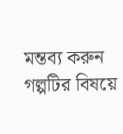মন্তব্য করুন
গল্পটির বিষয়ে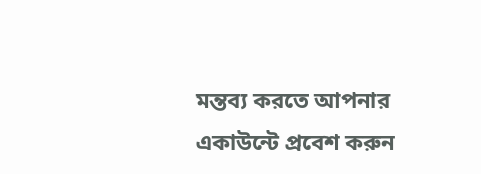মন্তব্য করতে আপনার একাউন্টে প্রবেশ করুন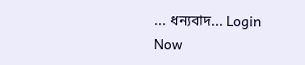... ধন্যবাদ... Login Now